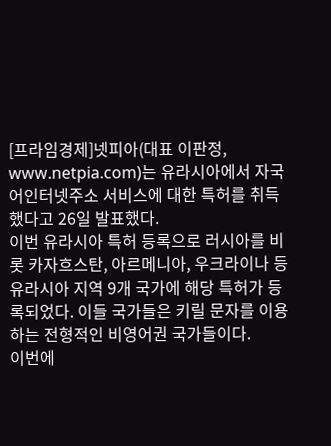[프라임경제]넷피아(대표 이판정, www.netpia.com)는 유라시아에서 자국어인터넷주소 서비스에 대한 특허를 취득했다고 26일 발표했다.
이번 유라시아 특허 등록으로 러시아를 비롯 카자흐스탄, 아르메니아, 우크라이나 등 유라시아 지역 9개 국가에 해당 특허가 등록되었다. 이들 국가들은 키릴 문자를 이용하는 전형적인 비영어권 국가들이다.
이번에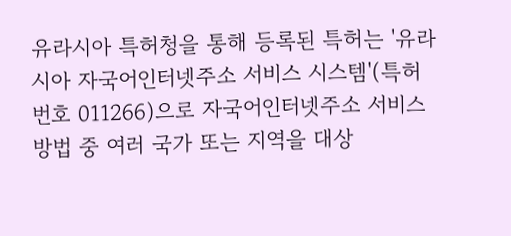유라시아 특허청을 통해 등록된 특허는 '유라시아 자국어인터넷주소 서비스 시스템'(특허번호 011266)으로 자국어인터넷주소 서비스 방법 중 여러 국가 또는 지역을 대상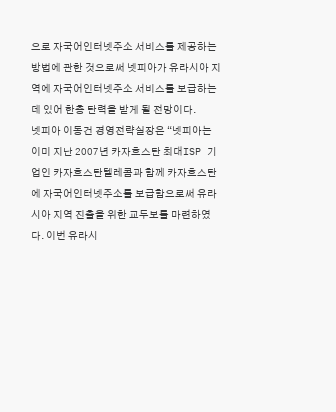으로 자국어인터넷주소 서비스를 제공하는 방법에 관한 것으로써 넷피아가 유라시아 지역에 자국어인터넷주소 서비스를 보급하는데 있어 한층 탄력을 받게 될 전망이다.
넷피아 이동건 경영전략실장은 “넷피아는 이미 지난 2007년 카자흐스탄 최대ISP 기업인 카자흐스탄텔레콤과 함께 카자흐스탄에 자국어인터넷주소를 보급함으로써 유라시아 지역 진출을 위한 교두보를 마련하였다. 이번 유라시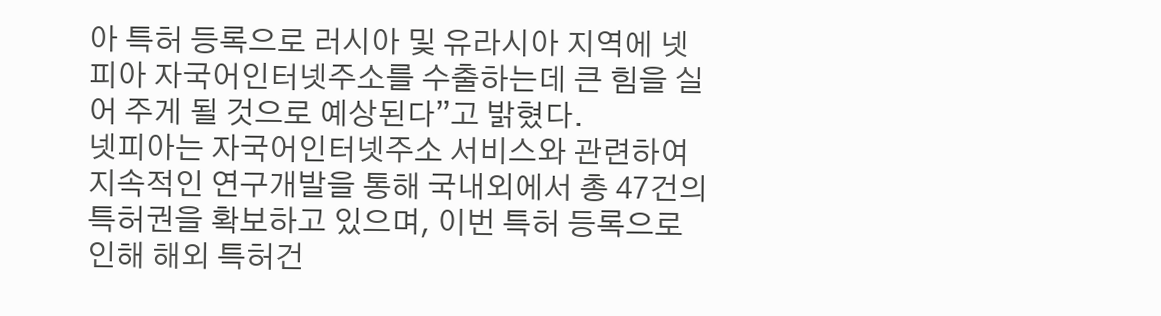아 특허 등록으로 러시아 및 유라시아 지역에 넷피아 자국어인터넷주소를 수출하는데 큰 힘을 실어 주게 될 것으로 예상된다”고 밝혔다.
넷피아는 자국어인터넷주소 서비스와 관련하여 지속적인 연구개발을 통해 국내외에서 총 47건의 특허권을 확보하고 있으며, 이번 특허 등록으로 인해 해외 특허건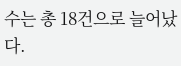수는 총 18건으로 늘어났다.